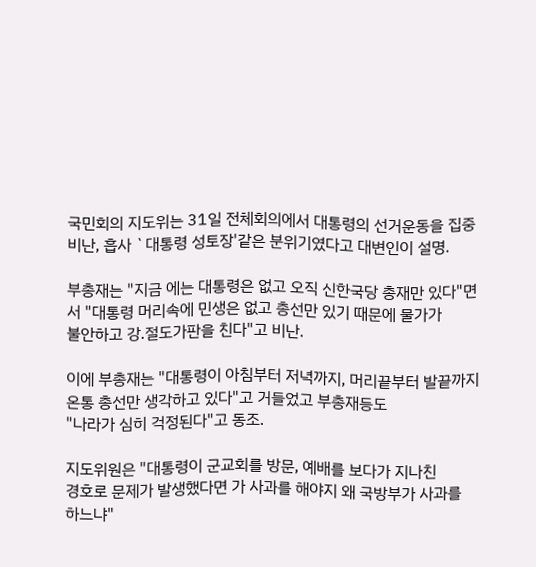국민회의 지도위는 31일 전체회의에서 대통령의 선거운동을 집중 비난, 흡사 `대통령 성토장'같은 분위기였다고 대변인이 설명.

부총재는 "지금 에는 대통령은 없고 오직 신한국당 총재만 있다"면서 "대통령 머리속에 민생은 없고 총선만 있기 때문에 물가가
불안하고 강.절도가판을 친다"고 비난.

이에 부총재는 "대통령이 아침부터 저녁까지, 머리끝부터 발끝까지 온통 총선만 생각하고 있다"고 거들었고 부총재등도
"나라가 심히 걱정된다"고 동조.

지도위원은 "대통령이 군교회를 방문, 예배를 보다가 지나친
경호로 문제가 발생했다면 가 사과를 해야지 왜 국방부가 사과를
하느냐"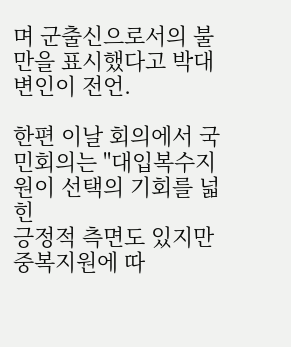며 군출신으로서의 불만을 표시했다고 박대변인이 전언.

한편 이날 회의에서 국민회의는 "대입복수지원이 선택의 기회를 넓힌
긍정적 측면도 있지만 중복지원에 따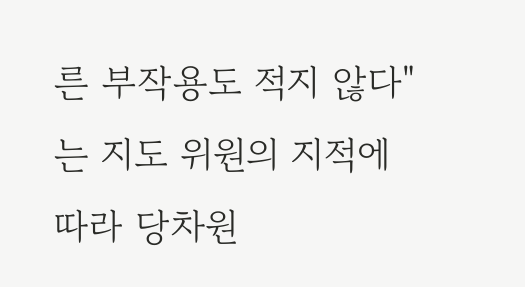른 부작용도 적지 않다"는 지도 위원의 지적에 따라 당차원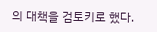의 대책을 검토키로 했다.